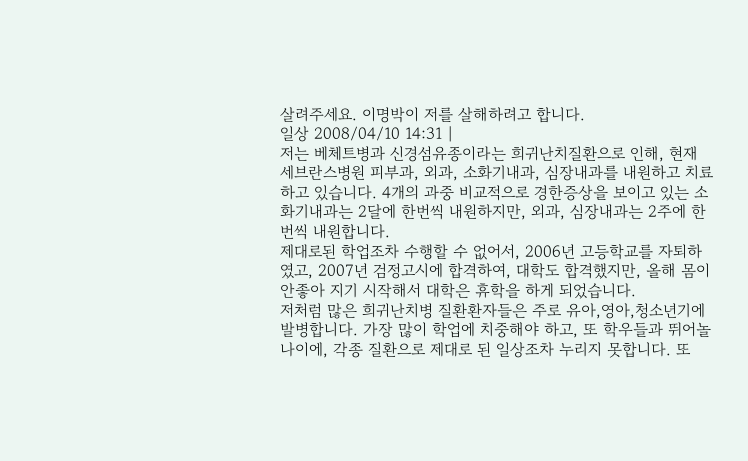살려주세요. 이명박이 저를 살해하려고 합니다.
일상 2008/04/10 14:31 |
저는 베체트병과 신경섬유종이라는 희귀난치질환으로 인해, 현재 세브란스병원 피부과, 외과, 소화기내과, 심장내과를 내원하고 치료하고 있습니다. 4개의 과중 비교적으로 경한증상을 보이고 있는 소화기내과는 2달에 한번씩 내원하지만, 외과, 심장내과는 2주에 한번씩 내원합니다.
제대로된 학업조차 수행할 수 없어서, 2006년 고등학교를 자퇴하였고, 2007년 검정고시에 합격하여, 대학도 합격했지만, 올해 몸이 안좋아 지기 시작해서 대학은 휴학을 하게 되었습니다.
저처럼 많은 희귀난치병 질환환자들은 주로 유아,영아,청소년기에 발병합니다. 가장 많이 학업에 치중해야 하고, 또 학우들과 뛰어놀 나이에, 각종 질환으로 제대로 된 일상조차 누리지 못합니다. 또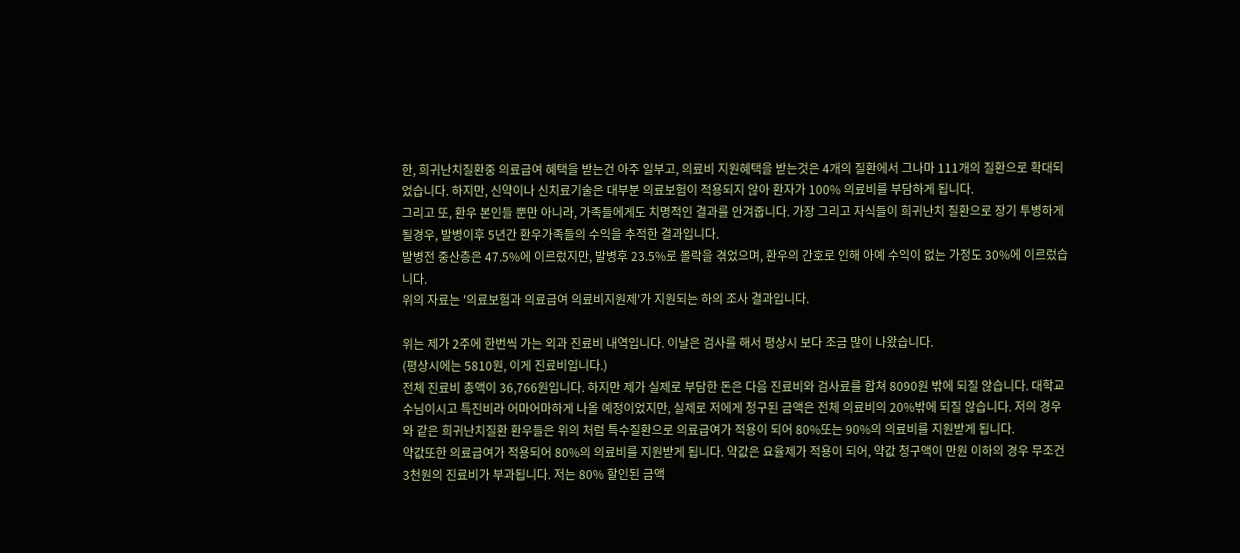한, 희귀난치질환중 의료급여 혜택을 받는건 아주 일부고, 의료비 지원혜택을 받는것은 4개의 질환에서 그나마 111개의 질환으로 확대되었습니다. 하지만, 신약이나 신치료기술은 대부분 의료보험이 적용되지 않아 환자가 100% 의료비를 부담하게 됩니다.
그리고 또, 환우 본인들 뿐만 아니라, 가족들에게도 치명적인 결과를 안겨줍니다. 가장 그리고 자식들이 희귀난치 질환으로 장기 투병하게 될경우, 발병이후 5년간 환우가족들의 수익을 추적한 결과입니다.
발병전 중산층은 47.5%에 이르렀지만, 발병후 23.5%로 몰락을 겪었으며, 환우의 간호로 인해 아예 수익이 없는 가정도 30%에 이르렀습니다.
위의 자료는 '의료보험과 의료급여 의료비지원제'가 지원되는 하의 조사 결과입니다.

위는 제가 2주에 한번씩 가는 외과 진료비 내역입니다. 이날은 검사를 해서 평상시 보다 조금 많이 나왔습니다.
(평상시에는 5810원, 이게 진료비입니다.)
전체 진료비 총액이 36,766원입니다. 하지만 제가 실제로 부담한 돈은 다음 진료비와 검사료를 합쳐 8090원 밖에 되질 않습니다. 대학교수님이시고 특진비라 어마어마하게 나올 예정이었지만, 실제로 저에게 청구된 금액은 전체 의료비의 20%밖에 되질 않습니다. 저의 경우와 같은 희귀난치질환 환우들은 위의 처럼 특수질환으로 의료급여가 적용이 되어 80%또는 90%의 의료비를 지원받게 됩니다.
약값또한 의료급여가 적용되어 80%의 의료비를 지원받게 됩니다. 약값은 요율제가 적용이 되어, 약값 청구액이 만원 이하의 경우 무조건 3천원의 진료비가 부과됩니다. 저는 80% 할인된 금액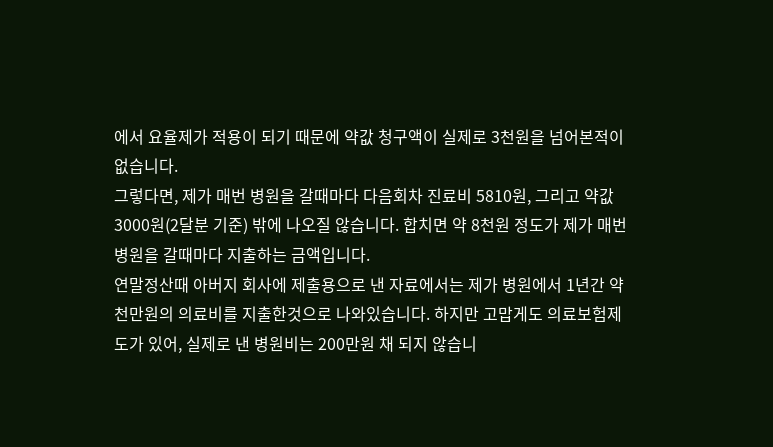에서 요율제가 적용이 되기 때문에 약값 청구액이 실제로 3천원을 넘어본적이 없습니다.
그렇다면, 제가 매번 병원을 갈때마다 다음회차 진료비 5810원, 그리고 약값 3000원(2달분 기준) 밖에 나오질 않습니다. 합치면 약 8천원 정도가 제가 매번 병원을 갈때마다 지출하는 금액입니다.
연말정산때 아버지 회사에 제출용으로 낸 자료에서는 제가 병원에서 1년간 약 천만원의 의료비를 지출한것으로 나와있습니다. 하지만 고맙게도 의료보험제도가 있어, 실제로 낸 병원비는 200만원 채 되지 않습니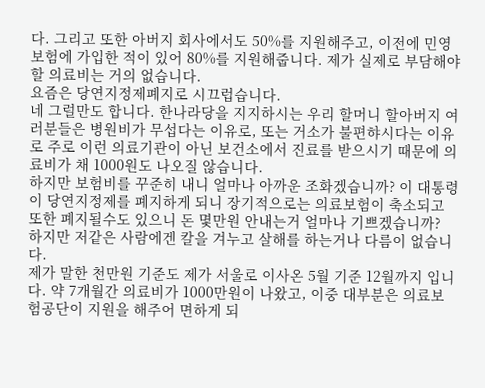다. 그리고 또한 아버지 회사에서도 50%를 지원해주고, 이전에 민영보험에 가입한 적이 있어 80%를 지원해줍니다. 제가 실제로 부담해야할 의료비는 거의 없습니다.
요즘은 당연지정제폐지로 시끄럽습니다.
네 그럴만도 합니다. 한나라당을 지지하시는 우리 할머니 할아버지 여러분들은 병원비가 무섭다는 이유로, 또는 거소가 불편햐시다는 이유로 주로 이런 의료기관이 아닌 보건소에서 진료를 받으시기 때문에 의료비가 채 1000원도 나오질 않습니다.
하지만 보험비를 꾸준히 내니 얼마나 아까운 조화겠습니까? 이 대통령이 당연지정제를 폐지하게 되니 장기적으로는 의료보험이 축소되고 또한 폐지될수도 있으니 돈 몇만원 안내는거 얼마나 기쁘겠습니까?
하지만 저같은 사람에겐 칼을 겨누고 살해를 하는거나 다름이 없습니다.
제가 말한 천만원 기준도 제가 서울로 이사온 5월 기준 12월까지 입니다. 약 7개월간 의료비가 1000만원이 나왔고, 이중 대부분은 의료보험공단이 지원을 해주어 면하게 되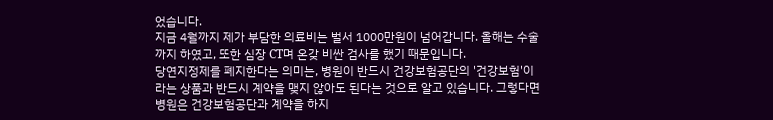었습니다.
지금 4월까지 제가 부담한 의료비는 벌서 1000만원이 넘어갑니다. 올해는 수술까지 하였고, 또한 심장 CT며 온갖 비싼 검사를 했기 때문입니다.
당연지정제를 폐지한다는 의미는, 병원이 반드시 건강보험공단의 '건강보험'이라는 상품과 반드시 계약을 맺지 않아도 된다는 것으로 알고 있습니다. 그렇다면 병원은 건강보험공단과 계약을 하지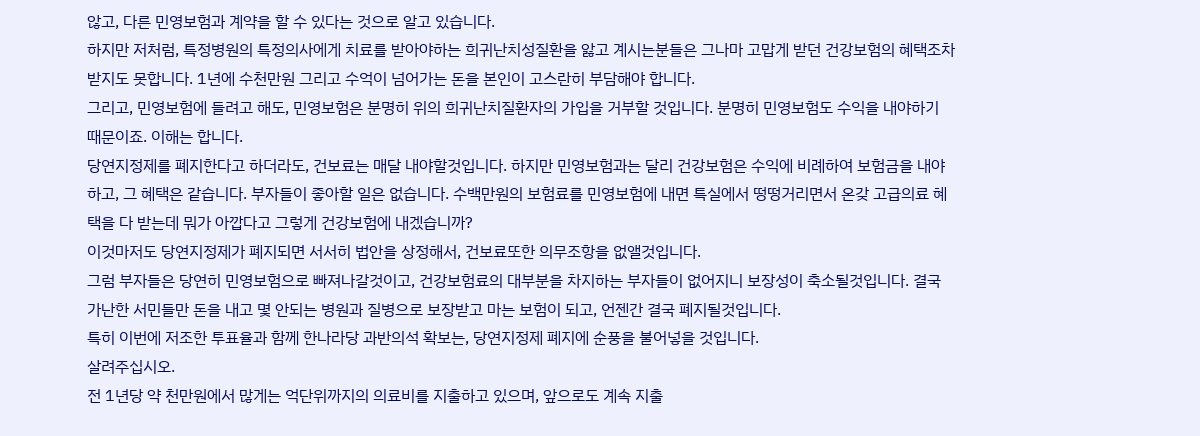않고, 다른 민영보험과 계약을 할 수 있다는 것으로 알고 있습니다.
하지만 저처럼, 특정병원의 특정의사에게 치료를 받아야하는 희귀난치성질환을 앓고 계시는분들은 그나마 고맙게 받던 건강보험의 혜택조차 받지도 못합니다. 1년에 수천만원 그리고 수억이 넘어가는 돈을 본인이 고스란히 부담해야 합니다.
그리고, 민영보험에 들려고 해도, 민영보험은 분명히 위의 희귀난치질환자의 가입을 거부할 것입니다. 분명히 민영보험도 수익을 내야하기 때문이죠. 이해는 합니다.
당연지정제를 폐지한다고 하더라도, 건보료는 매달 내야할것입니다. 하지만 민영보험과는 달리 건강보험은 수익에 비례하여 보험금을 내야하고, 그 혜택은 같습니다. 부자들이 좋아할 일은 없습니다. 수백만원의 보험료를 민영보험에 내면 특실에서 떵떵거리면서 온갖 고급의료 혜택을 다 받는데 뭐가 아깝다고 그렇게 건강보험에 내겠습니까?
이것마저도 당연지정제가 폐지되면 서서히 법안을 상정해서, 건보료또한 의무조항을 없앨것입니다.
그럼 부자들은 당연히 민영보험으로 빠져나갈것이고, 건강보험료의 대부분을 차지하는 부자들이 없어지니 보장성이 축소될것입니다. 결국 가난한 서민들만 돈을 내고 몇 안되는 병원과 질병으로 보장받고 마는 보험이 되고, 언젠간 결국 폐지될것입니다.
특히 이번에 저조한 투표율과 함께 한나라당 과반의석 확보는, 당연지정제 폐지에 순풍을 불어넣을 것입니다.
살려주십시오.
전 1년당 약 천만원에서 많게는 억단위까지의 의료비를 지출하고 있으며, 앞으로도 계속 지출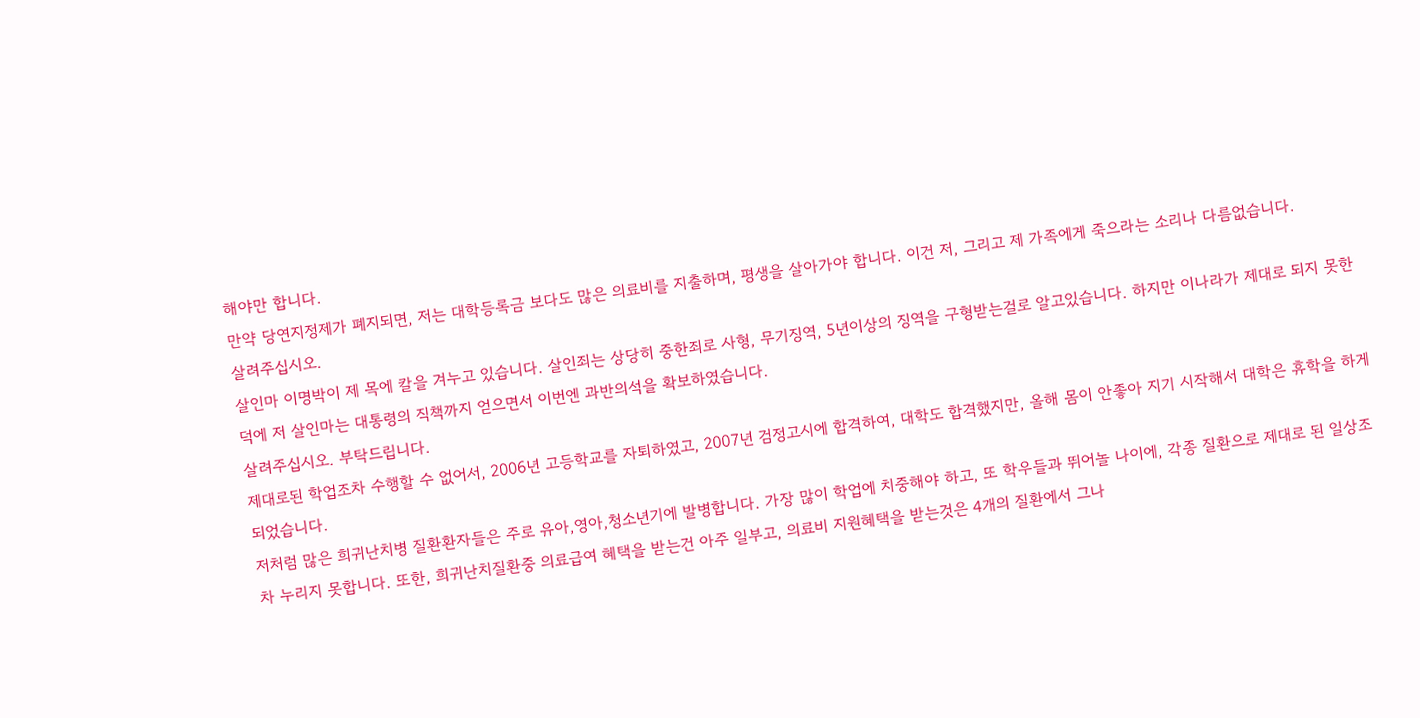해야만 합니다.
만약 당연지정제가 폐지되면, 저는 대학등록금 보다도 많은 의료비를 지출하며, 평생을 살아가야 합니다. 이건 저, 그리고 제 가족에게 죽으라는 소리나 다름없습니다.
살려주십시오.
살인마 이명박이 제 목에 칼을 겨누고 있습니다. 살인죄는 상당히 중한죄로 사형, 무기징역, 5년이상의 징역을 구형받는걸로 알고있습니다. 하지만 이나라가 제대로 되지 못한덕에 저 살인마는 대통령의 직책까지 얻으면서 이번엔 과반의석을 확보하였습니다.
살려주십시오. 부탁드립니다.
제대로된 학업조차 수행할 수 없어서, 2006년 고등학교를 자퇴하였고, 2007년 검정고시에 합격하여, 대학도 합격했지만, 올해 몸이 안좋아 지기 시작해서 대학은 휴학을 하게 되었습니다.
저처럼 많은 희귀난치병 질환환자들은 주로 유아,영아,청소년기에 발병합니다. 가장 많이 학업에 치중해야 하고, 또 학우들과 뛰어놀 나이에, 각종 질환으로 제대로 된 일상조차 누리지 못합니다. 또한, 희귀난치질환중 의료급여 혜택을 받는건 아주 일부고, 의료비 지원혜택을 받는것은 4개의 질환에서 그나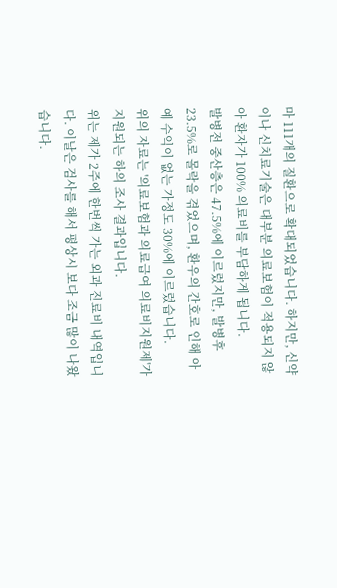마 111개의 질환으로 확대되었습니다. 하지만, 신약이나 신치료기술은 대부분 의료보험이 적용되지 않아 환자가 100% 의료비를 부담하게 됩니다.
발병전 중산층은 47.5%에 이르렀지만, 발병후 23.5%로 몰락을 겪었으며, 환우의 간호로 인해 아예 수익이 없는 가정도 30%에 이르렀습니다.
위의 자료는 '의료보험과 의료급여 의료비지원제'가 지원되는 하의 조사 결과입니다.
위는 제가 2주에 한번씩 가는 외과 진료비 내역입니다. 이날은 검사를 해서 평상시 보다 조금 많이 나왔습니다.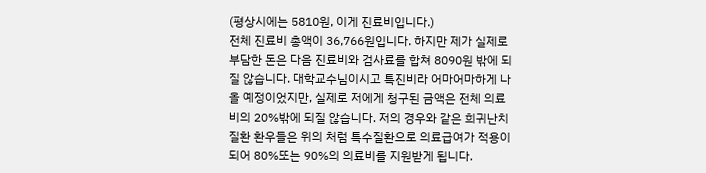(평상시에는 5810원, 이게 진료비입니다.)
전체 진료비 총액이 36,766원입니다. 하지만 제가 실제로 부담한 돈은 다음 진료비와 검사료를 합쳐 8090원 밖에 되질 않습니다. 대학교수님이시고 특진비라 어마어마하게 나올 예정이었지만, 실제로 저에게 청구된 금액은 전체 의료비의 20%밖에 되질 않습니다. 저의 경우와 같은 희귀난치질환 환우들은 위의 처럼 특수질환으로 의료급여가 적용이 되어 80%또는 90%의 의료비를 지원받게 됩니다.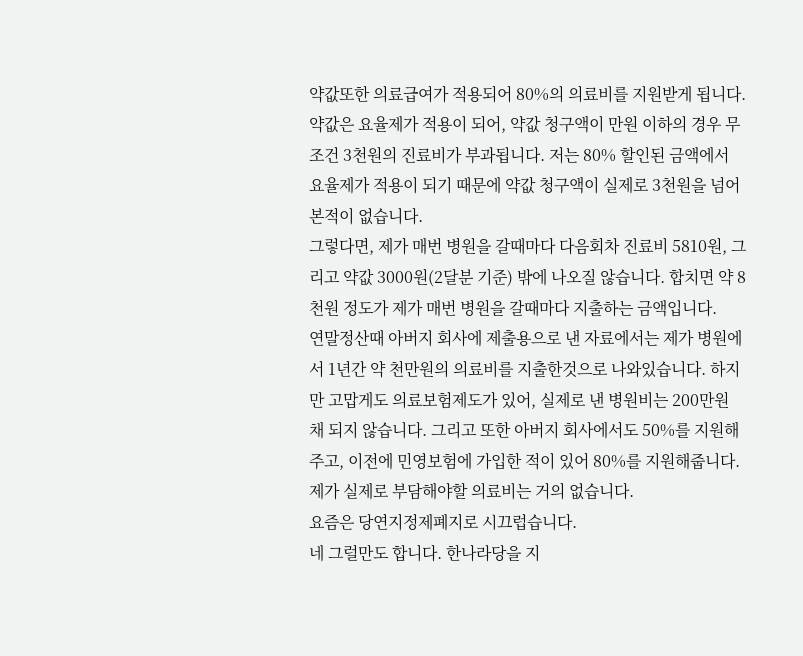약값또한 의료급여가 적용되어 80%의 의료비를 지원받게 됩니다. 약값은 요율제가 적용이 되어, 약값 청구액이 만원 이하의 경우 무조건 3천원의 진료비가 부과됩니다. 저는 80% 할인된 금액에서 요율제가 적용이 되기 때문에 약값 청구액이 실제로 3천원을 넘어본적이 없습니다.
그렇다면, 제가 매번 병원을 갈때마다 다음회차 진료비 5810원, 그리고 약값 3000원(2달분 기준) 밖에 나오질 않습니다. 합치면 약 8천원 정도가 제가 매번 병원을 갈때마다 지출하는 금액입니다.
연말정산때 아버지 회사에 제출용으로 낸 자료에서는 제가 병원에서 1년간 약 천만원의 의료비를 지출한것으로 나와있습니다. 하지만 고맙게도 의료보험제도가 있어, 실제로 낸 병원비는 200만원 채 되지 않습니다. 그리고 또한 아버지 회사에서도 50%를 지원해주고, 이전에 민영보험에 가입한 적이 있어 80%를 지원해줍니다. 제가 실제로 부담해야할 의료비는 거의 없습니다.
요즘은 당연지정제폐지로 시끄럽습니다.
네 그럴만도 합니다. 한나라당을 지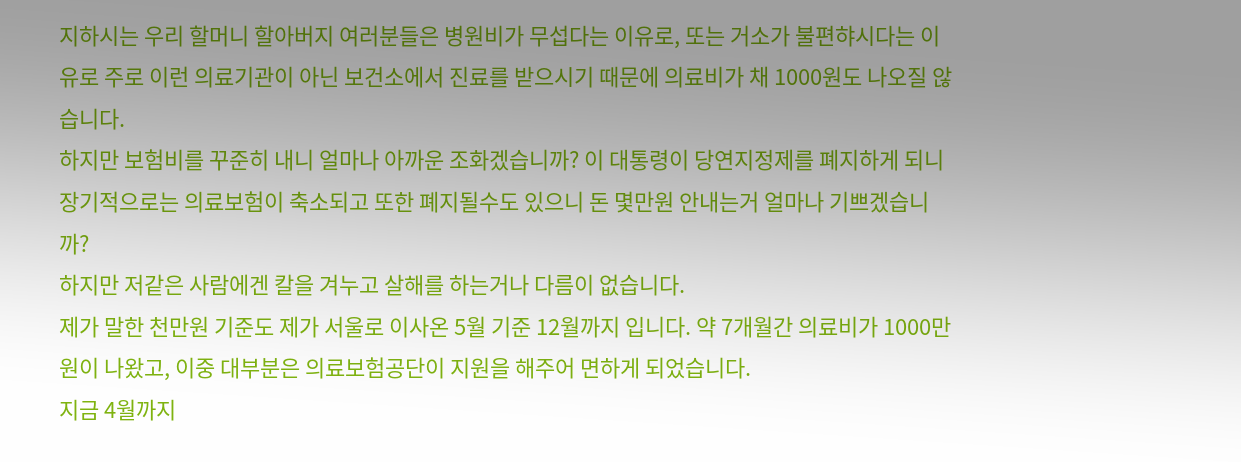지하시는 우리 할머니 할아버지 여러분들은 병원비가 무섭다는 이유로, 또는 거소가 불편햐시다는 이유로 주로 이런 의료기관이 아닌 보건소에서 진료를 받으시기 때문에 의료비가 채 1000원도 나오질 않습니다.
하지만 보험비를 꾸준히 내니 얼마나 아까운 조화겠습니까? 이 대통령이 당연지정제를 폐지하게 되니 장기적으로는 의료보험이 축소되고 또한 폐지될수도 있으니 돈 몇만원 안내는거 얼마나 기쁘겠습니까?
하지만 저같은 사람에겐 칼을 겨누고 살해를 하는거나 다름이 없습니다.
제가 말한 천만원 기준도 제가 서울로 이사온 5월 기준 12월까지 입니다. 약 7개월간 의료비가 1000만원이 나왔고, 이중 대부분은 의료보험공단이 지원을 해주어 면하게 되었습니다.
지금 4월까지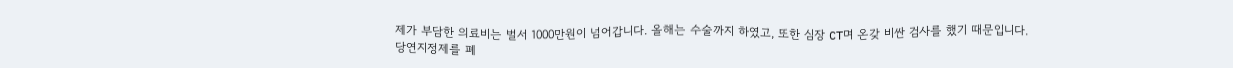제가 부담한 의료비는 벌서 1000만원이 넘어갑니다. 올해는 수술까지 하였고, 또한 심장 CT며 온갖 비싼 검사를 했기 때문입니다.
당연지정제를 폐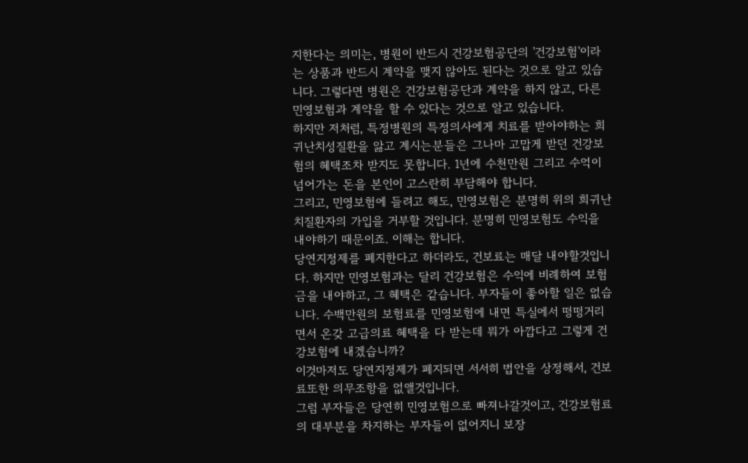지한다는 의미는, 병원이 반드시 건강보험공단의 '건강보험'이라는 상품과 반드시 계약을 맺지 않아도 된다는 것으로 알고 있습니다. 그렇다면 병원은 건강보험공단과 계약을 하지 않고, 다른 민영보험과 계약을 할 수 있다는 것으로 알고 있습니다.
하지만 저처럼, 특정병원의 특정의사에게 치료를 받아야하는 희귀난치성질환을 앓고 계시는분들은 그나마 고맙게 받던 건강보험의 혜택조차 받지도 못합니다. 1년에 수천만원 그리고 수억이 넘어가는 돈을 본인이 고스란히 부담해야 합니다.
그리고, 민영보험에 들려고 해도, 민영보험은 분명히 위의 희귀난치질환자의 가입을 거부할 것입니다. 분명히 민영보험도 수익을 내야하기 때문이죠. 이해는 합니다.
당연지정제를 폐지한다고 하더라도, 건보료는 매달 내야할것입니다. 하지만 민영보험과는 달리 건강보험은 수익에 비례하여 보험금을 내야하고, 그 혜택은 같습니다. 부자들이 좋아할 일은 없습니다. 수백만원의 보험료를 민영보험에 내면 특실에서 떵떵거리면서 온갖 고급의료 혜택을 다 받는데 뭐가 아깝다고 그렇게 건강보험에 내겠습니까?
이것마저도 당연지정제가 폐지되면 서서히 법안을 상정해서, 건보료또한 의무조항을 없앨것입니다.
그럼 부자들은 당연히 민영보험으로 빠져나갈것이고, 건강보험료의 대부분을 차지하는 부자들이 없어지니 보장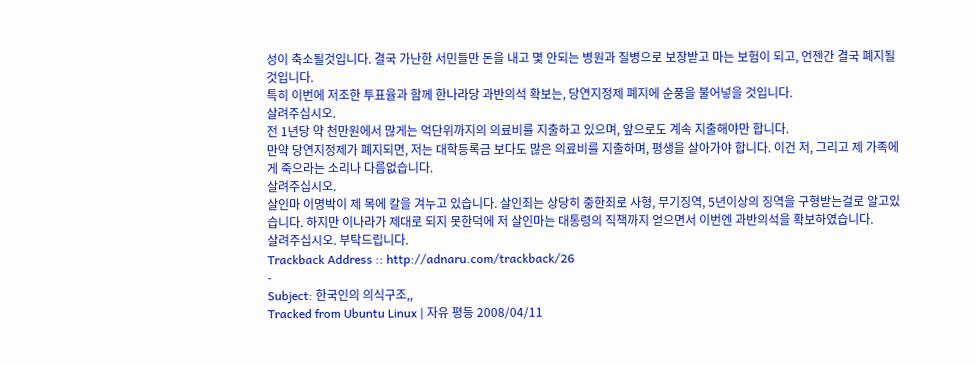성이 축소될것입니다. 결국 가난한 서민들만 돈을 내고 몇 안되는 병원과 질병으로 보장받고 마는 보험이 되고, 언젠간 결국 폐지될것입니다.
특히 이번에 저조한 투표율과 함께 한나라당 과반의석 확보는, 당연지정제 폐지에 순풍을 불어넣을 것입니다.
살려주십시오.
전 1년당 약 천만원에서 많게는 억단위까지의 의료비를 지출하고 있으며, 앞으로도 계속 지출해야만 합니다.
만약 당연지정제가 폐지되면, 저는 대학등록금 보다도 많은 의료비를 지출하며, 평생을 살아가야 합니다. 이건 저, 그리고 제 가족에게 죽으라는 소리나 다름없습니다.
살려주십시오.
살인마 이명박이 제 목에 칼을 겨누고 있습니다. 살인죄는 상당히 중한죄로 사형, 무기징역, 5년이상의 징역을 구형받는걸로 알고있습니다. 하지만 이나라가 제대로 되지 못한덕에 저 살인마는 대통령의 직책까지 얻으면서 이번엔 과반의석을 확보하였습니다.
살려주십시오. 부탁드립니다.
Trackback Address :: http://adnaru.com/trackback/26
-
Subject: 한국인의 의식구조,,
Tracked from Ubuntu Linux | 자유 평등 2008/04/11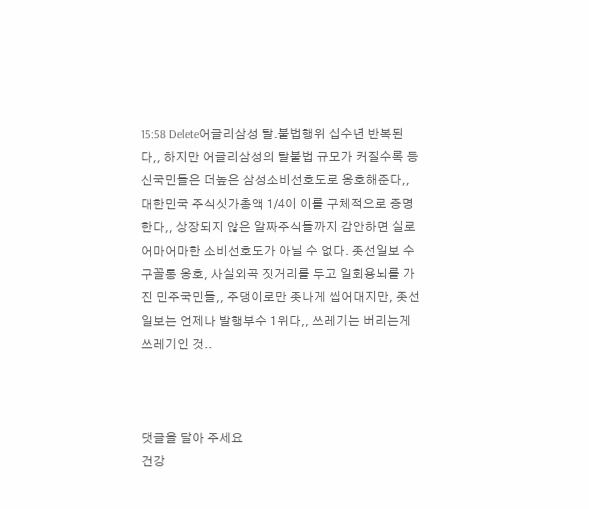15:58 Delete어글리삼성 탈.불법행위 십수년 반복된다,, 하지만 어글리삼성의 탈불법 규모가 커질수록 등신국민들은 더높은 삼성소비선호도로 옹호해준다,, 대한민국 주식싯가총액 1/4이 이를 구체적으로 증명한다,, 상장되지 않은 알짜주식들까지 감안하면 실로 어마어마한 소비선호도가 아닐 수 없다. 좃선일보 수구꼴통 옹호, 사실외곡 짓거리를 두고 일회용뇌를 가진 민주국민들,, 주댕이로만 좃나게 씹어대지만, 좃선일보는 언제나 발행부수 1위다,, 쓰레기는 버리는게 쓰레기인 것..



댓글을 달아 주세요
건강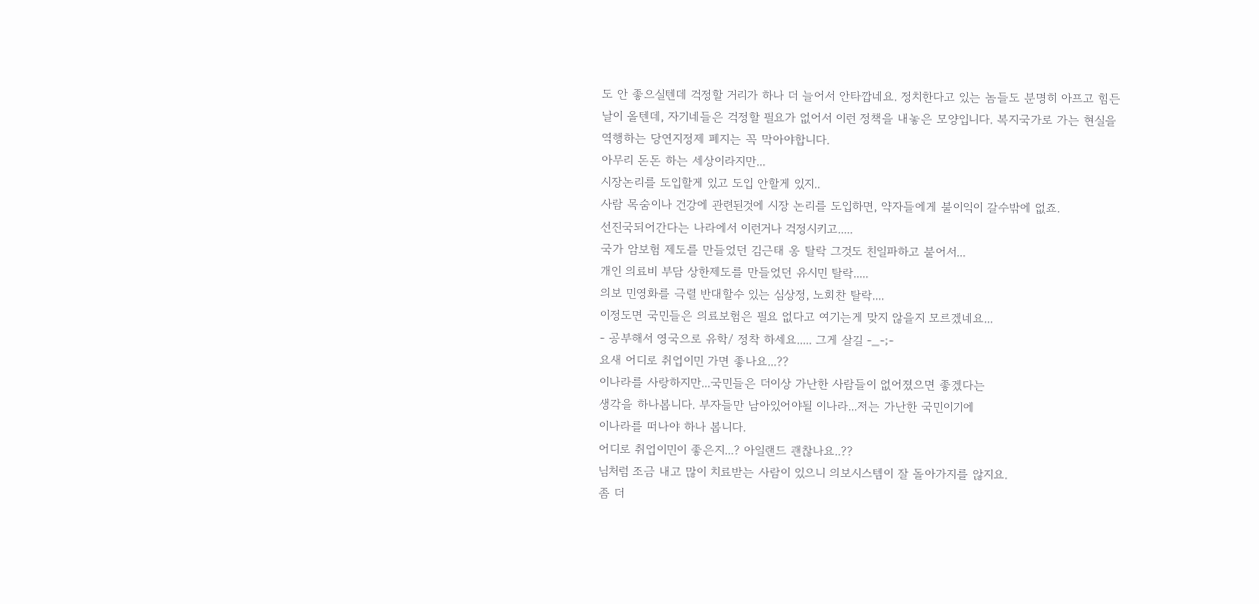도 안 좋으실텐데 걱정할 거리가 하나 더 늘어서 안타깝네요. 정치한다고 있는 놈들도 분명히 아프고 힘든 날이 올텐데, 자기네들은 걱정할 필요가 없어서 이런 정책을 내놓은 모양입니다. 복지국가로 가는 현실을 역행하는 당연지정제 폐지는 꼭 막아야합니다.
아무리 돈돈 하는 세상이라지만...
시장논리를 도입할게 있고 도입 안할게 있지..
사람 목숨이나 건강에 관련된것에 시장 논리를 도입하면, 약자들에게 불이익이 갈수밖에 없죠.
선진국되어간다는 나라에서 이런거나 걱정시키고.....
국가 암보험 제도를 만들었던 김근태 옹 탈락 그것도 친일파하고 붙어서...
개인 의료비 부담 상한제도를 만들었던 유시민 탈락.....
의보 민영화를 극렬 반대할수 있는 심상정, 노회찬 탈락....
이정도면 국민들은 의료보험은 필요 없다고 여기는게 맞지 않을지 모르겠네요...
- 공부해서 영국으로 유학/ 정착 하세요..... 그게 살길 -_-;-
요새 어디로 취업이민 가면 좋나요...??
이나라를 사랑하지만...국민들은 더이상 가난한 사람들이 없어졌으면 좋겠다는
생각을 하나봅니다. 부자들만 남아있어야될 이나라...저는 가난한 국민이기에
이나라를 떠나야 하나 봅니다.
어디로 취업이민이 좋은지...? 아일랜드 괜찮나요..??
님처럼 조금 내고 많이 치료받는 사람이 있으니 의보시스템이 잘 돌아가지를 않지요.
좀 더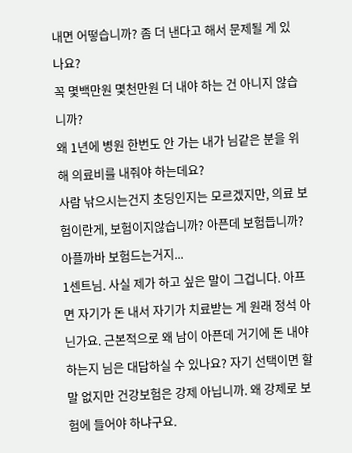내면 어떻습니까? 좀 더 낸다고 해서 문제될 게 있나요?
꼭 몇백만원 몇천만원 더 내야 하는 건 아니지 않습니까?
왜 1년에 병원 한번도 안 가는 내가 님같은 분을 위해 의료비를 내줘야 하는데요?
사람 낚으시는건지 초딩인지는 모르겠지만, 의료 보험이란게, 보험이지않습니까? 아픈데 보험듭니까? 아플까바 보험드는거지...
1센트님. 사실 제가 하고 싶은 말이 그겁니다. 아프면 자기가 돈 내서 자기가 치료받는 게 원래 정석 아닌가요. 근본적으로 왜 남이 아픈데 거기에 돈 내야 하는지 님은 대답하실 수 있나요? 자기 선택이면 할말 없지만 건강보험은 강제 아닙니까. 왜 강제로 보험에 들어야 하냐구요.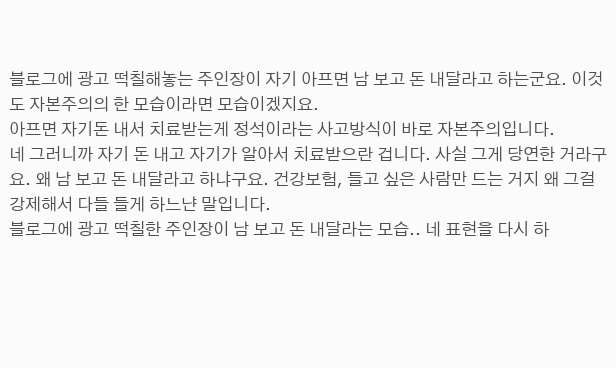블로그에 광고 떡칠해놓는 주인장이 자기 아프면 남 보고 돈 내달라고 하는군요. 이것도 자본주의의 한 모습이라면 모습이겠지요.
아프면 자기돈 내서 치료받는게 정석이라는 사고방식이 바로 자본주의입니다.
네 그러니까 자기 돈 내고 자기가 알아서 치료받으란 겁니다. 사실 그게 당연한 거라구요. 왜 남 보고 돈 내달라고 하냐구요. 건강보험, 들고 싶은 사람만 드는 거지 왜 그걸 강제해서 다들 들게 하느냔 말입니다.
블로그에 광고 떡칠한 주인장이 남 보고 돈 내달라는 모습.. 네 표현을 다시 하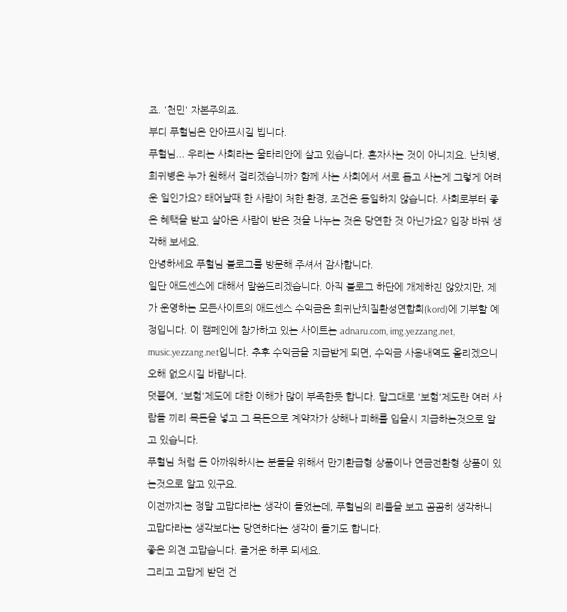죠. '천민' 자본주의죠.
부디 푸헐님은 안아프시길 빕니다.
푸헐님... 우리는 사회라는 울타리안에 살고 있습니다. 혼자사는 것이 아니지요. 난치병, 희귀병은 누가 원해서 걸리겠습니까? 함께 사는 사회에서 서로 돕고 사는게 그렇게 어려운 일인가요? 태어날때 한 사람이 처한 환경, 조건은 동일하지 않습니다. 사회로부터 좋은 혜택을 받고 살아온 사람이 받은 것을 나누는 것은 당연한 것 아닌가요? 입장 바꿔 생각해 보세요.
안녕하세요 푸헐님 블로그를 방문해 주셔서 감사합니다.
일단 애드센스에 대해서 말씀드리겠습니다. 아직 블로그 하단에 개제하진 않았지만, 제가 운영하는 모든사이트의 애드센스 수익금은 희귀난치질환성연합회(kord)에 기부할 예정입니다. 이 캠페인에 참가하고 있는 사이트는 adnaru.com, img.yezzang.net, music.yezzang.net입니다. 추후 수익금을 지급받게 되면, 수익금 사용내역도 올리겠으니 오해 없으시길 바랍니다.
덧붙여, '보험'제도에 대한 이해가 많이 부족한듯 합니다. 말그대로 '보험'제도란 여러 사람들 끼리 목돈을 넣고 그 목돈으로 계약자가 상해나 피해를 입을시 지급하는것으로 알고 있습니다.
푸헐님 처럼 돈 아까워하시는 분들을 위해서 만기환급형 상품이나 연금전환형 상품이 있는것으로 알고 있구요.
이전까지는 정말 고맙다라는 생각이 들었는데, 푸헐님의 리플을 보고 곰곰히 생각하니 고맙다라는 생각보다는 당연하다는 생각이 들기도 합니다.
좋은 의견 고맙습니다. 즐거운 하루 되세요.
그리고 고맙게 받던 건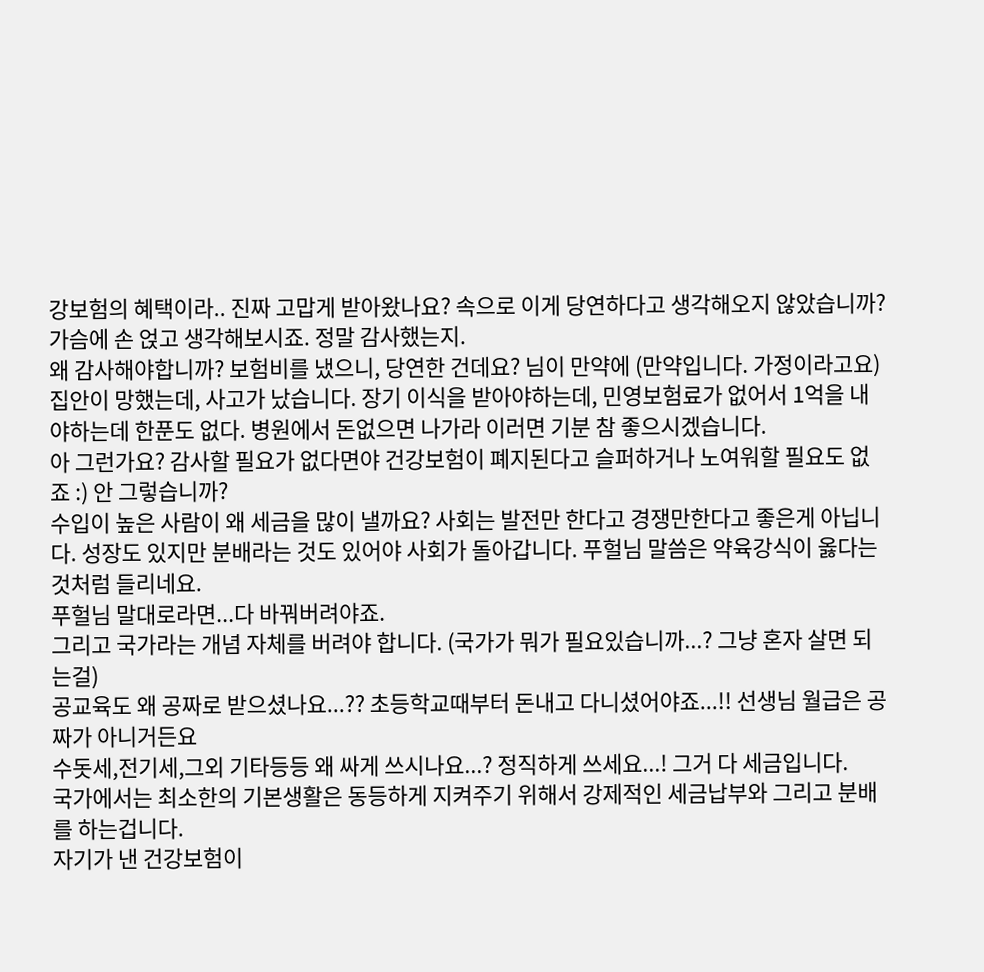강보험의 혜택이라.. 진짜 고맙게 받아왔나요? 속으로 이게 당연하다고 생각해오지 않았습니까? 가슴에 손 얹고 생각해보시죠. 정말 감사했는지.
왜 감사해야합니까? 보험비를 냈으니, 당연한 건데요? 님이 만약에 (만약입니다. 가정이라고요) 집안이 망했는데, 사고가 났습니다. 장기 이식을 받아야하는데, 민영보험료가 없어서 1억을 내야하는데 한푼도 없다. 병원에서 돈없으면 나가라 이러면 기분 참 좋으시겠습니다.
아 그런가요? 감사할 필요가 없다면야 건강보험이 폐지된다고 슬퍼하거나 노여워할 필요도 없죠 :) 안 그렇습니까?
수입이 높은 사람이 왜 세금을 많이 낼까요? 사회는 발전만 한다고 경쟁만한다고 좋은게 아닙니다. 성장도 있지만 분배라는 것도 있어야 사회가 돌아갑니다. 푸헐님 말씀은 약육강식이 옳다는 것처럼 들리네요.
푸헐님 말대로라면...다 바꿔버려야죠.
그리고 국가라는 개념 자체를 버려야 합니다. (국가가 뭐가 필요있습니까...? 그냥 혼자 살면 되는걸)
공교육도 왜 공짜로 받으셨나요...?? 초등학교때부터 돈내고 다니셨어야죠...!! 선생님 월급은 공짜가 아니거든요
수돗세,전기세,그외 기타등등 왜 싸게 쓰시나요...? 정직하게 쓰세요...! 그거 다 세금입니다.
국가에서는 최소한의 기본생활은 동등하게 지켜주기 위해서 강제적인 세금납부와 그리고 분배를 하는겁니다.
자기가 낸 건강보험이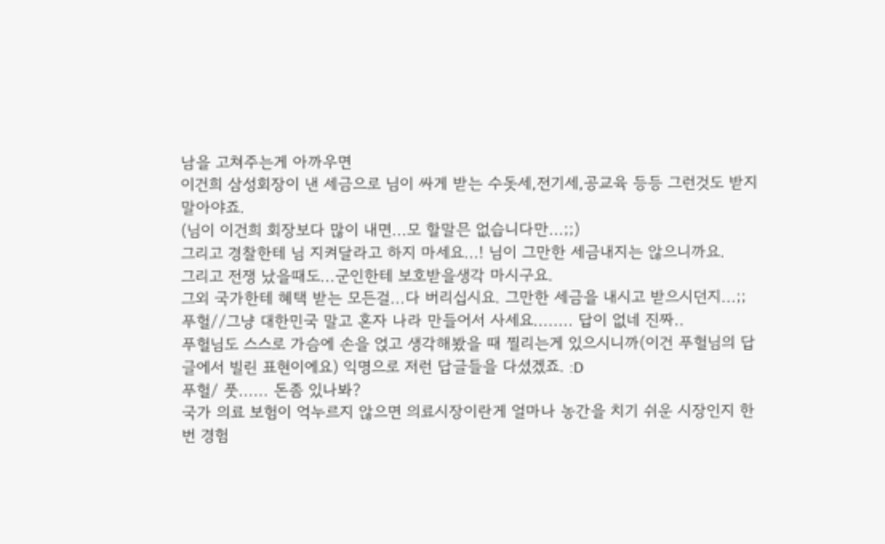남을 고쳐주는게 아까우면
이건희 삼성회장이 낸 세금으로 님이 싸게 받는 수돗세,전기세,공교육 등등 그런것도 받지 말아야죠.
(님이 이건희 회장보다 많이 내면...모 할말믄 없습니다만...;;)
그리고 경찰한테 님 지켜달라고 하지 마세요...! 님이 그만한 세금내지는 않으니까요.
그리고 전쟁 났을때도...군인한테 보호받을생각 마시구요.
그외 국가한테 혜택 받는 모든걸...다 버리십시요. 그만한 세금을 내시고 받으시던지...;;
푸헐//그냥 대한민국 말고 혼자 나라 만들어서 사세요........ 답이 없네 진짜..
푸헐님도 스스로 가슴에 손을 얹고 생각해봤을 때 찔리는게 있으시니까(이건 푸헐님의 답글에서 빌린 표현이에요) 익명으로 저런 답글들을 다셨겠죠. :D
푸헐/ 풋...... 돈좀 있나봐?
국가 의료 보험이 억누르지 않으면 의료시장이란게 얼마나 농간을 치기 쉬운 시장인지 한번 경험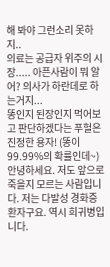해 봐야 그런소리 못하지..
의료는 공급자 위주의 시장..... 아픈사람이 뭐 알어? 의사가 하란데로 하는거지...
똥인지 된장인지 먹어보고 판단하겠다는 푸헐은 진정한 용자! (똥이 99.99%의 확률인데~)
안녕하세요. 저도 앞으로 죽을지 모르는 사람입니다. 저는 다발성 경화증 환자구요. 역시 희귀병입니다.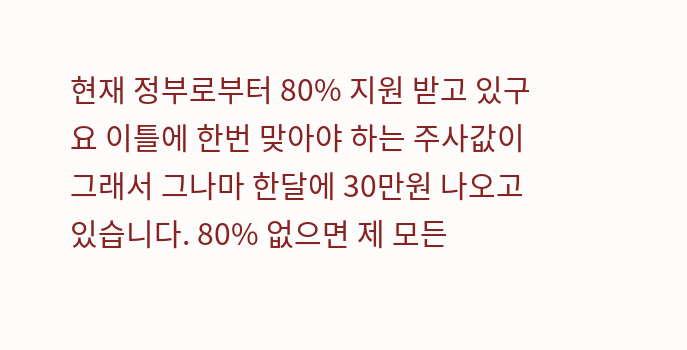현재 정부로부터 80% 지원 받고 있구요 이틀에 한번 맞아야 하는 주사값이 그래서 그나마 한달에 30만원 나오고 있습니다. 80% 없으면 제 모든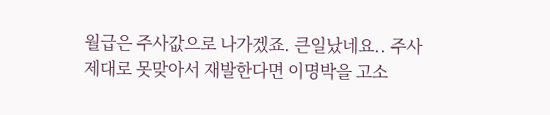월급은 주사값으로 나가겠죠. 큰일났네요.. 주사 제대로 못맞아서 재발한다면 이명박을 고소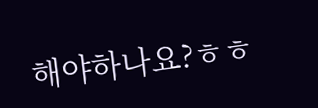해야하나요?ㅎㅎ